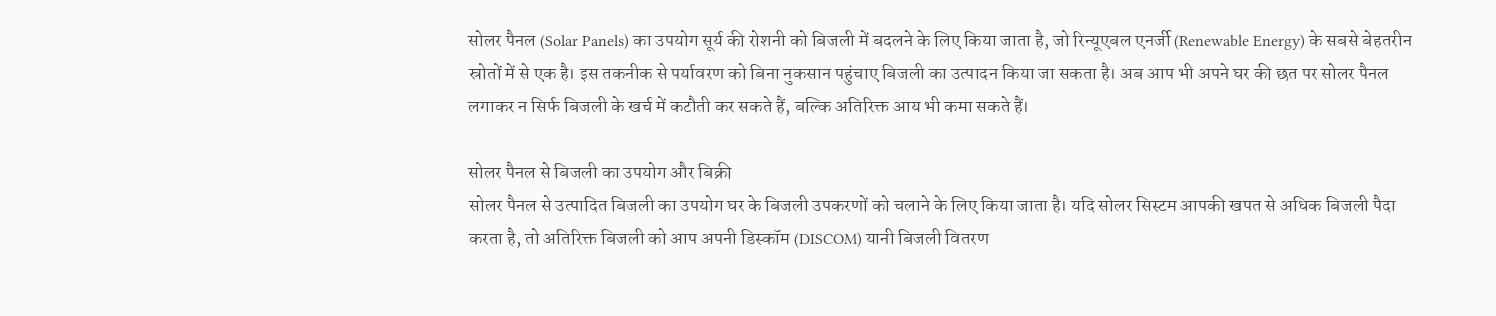सोलर पैनल (Solar Panels) का उपयोग सूर्य की रोशनी को बिजली में बदलने के लिए किया जाता है, जो रिन्यूएबल एनर्जी (Renewable Energy) के सबसे बेहतरीन स्रोतों में से एक है। इस तकनीक से पर्यावरण को बिना नुकसान पहुंचाए बिजली का उत्पादन किया जा सकता है। अब आप भी अपने घर की छत पर सोलर पैनल लगाकर न सिर्फ बिजली के खर्च में कटौती कर सकते हैं, बल्कि अतिरिक्त आय भी कमा सकते हैं।

सोलर पैनल से बिजली का उपयोग और बिक्री
सोलर पैनल से उत्पादित बिजली का उपयोग घर के बिजली उपकरणों को चलाने के लिए किया जाता है। यदि सोलर सिस्टम आपकी खपत से अधिक बिजली पैदा करता है, तो अतिरिक्त बिजली को आप अपनी डिस्कॉम (DISCOM) यानी बिजली वितरण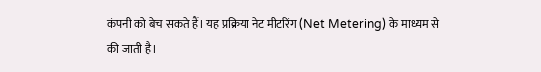कंपनी को बेच सकते हैं। यह प्रक्रिया नेट मीटरिंग (Net Metering) के माध्यम से की जाती है।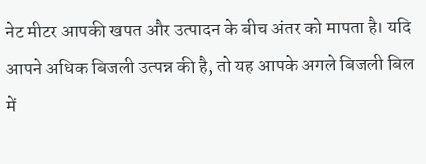नेट मीटर आपकी खपत और उत्पादन के बीच अंतर को मापता है। यदि आपने अधिक बिजली उत्पन्न की है, तो यह आपके अगले बिजली बिल में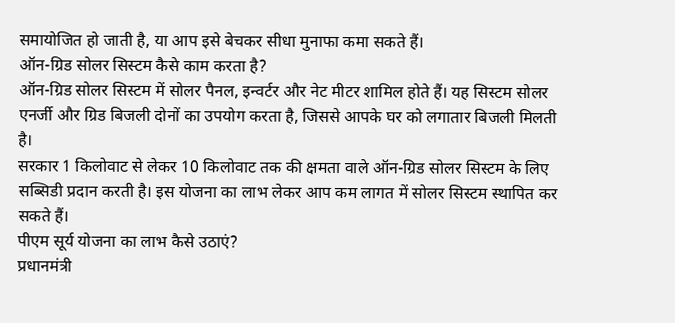समायोजित हो जाती है, या आप इसे बेचकर सीधा मुनाफा कमा सकते हैं।
ऑन-ग्रिड सोलर सिस्टम कैसे काम करता है?
ऑन-ग्रिड सोलर सिस्टम में सोलर पैनल, इन्वर्टर और नेट मीटर शामिल होते हैं। यह सिस्टम सोलर एनर्जी और ग्रिड बिजली दोनों का उपयोग करता है, जिससे आपके घर को लगातार बिजली मिलती है।
सरकार 1 किलोवाट से लेकर 10 किलोवाट तक की क्षमता वाले ऑन-ग्रिड सोलर सिस्टम के लिए सब्सिडी प्रदान करती है। इस योजना का लाभ लेकर आप कम लागत में सोलर सिस्टम स्थापित कर सकते हैं।
पीएम सूर्य योजना का लाभ कैसे उठाएं?
प्रधानमंत्री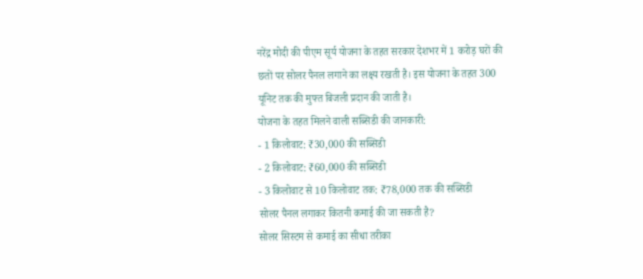नरेंद्र मोदी की पीएम सूर्य योजना के तहत सरकार देशभर में 1 करोड़ घरों की छतों पर सोलर पैनल लगाने का लक्ष्य रखती है। इस योजना के तहत 300 यूनिट तक की मुफ्त बिजली प्रदान की जाती है।
योजना के तहत मिलने वाली सब्सिडी की जानकारी:
- 1 किलोवाट: ₹30,000 की सब्सिडी
- 2 किलोवाट: ₹60,000 की सब्सिडी
- 3 किलोवाट से 10 किलोवाट तक: ₹78,000 तक की सब्सिडी
सोलर पैनल लगाकर कितनी कमाई की जा सकती है?
सोलर सिस्टम से कमाई का सीधा तरीका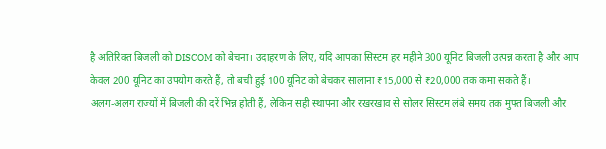है अतिरिक्त बिजली को DISCOM को बेचना। उदाहरण के लिए, यदि आपका सिस्टम हर महीने 300 यूनिट बिजली उत्पन्न करता है और आप केवल 200 यूनिट का उपयोग करते हैं, तो बची हुई 100 यूनिट को बेचकर सालाना ₹15,000 से ₹20,000 तक कमा सकते हैं।
अलग-अलग राज्यों में बिजली की दरें भिन्न होती हैं, लेकिन सही स्थापना और रखरखाव से सोलर सिस्टम लंबे समय तक मुफ्त बिजली और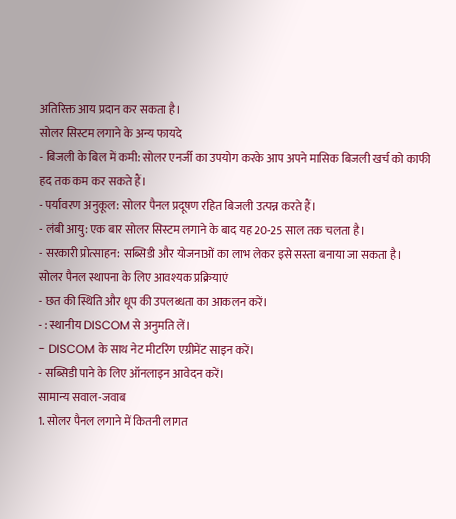अतिरिक्त आय प्रदान कर सकता है।
सोलर सिस्टम लगाने के अन्य फायदे
- बिजली के बिल में कमी: सोलर एनर्जी का उपयोग करके आप अपने मासिक बिजली खर्च को काफी हद तक कम कर सकते हैं।
- पर्यावरण अनुकूल: सोलर पैनल प्रदूषण रहित बिजली उत्पन्न करते हैं।
- लंबी आयु: एक बार सोलर सिस्टम लगाने के बाद यह 20-25 साल तक चलता है।
- सरकारी प्रोत्साहन: सब्सिडी और योजनाओं का लाभ लेकर इसे सस्ता बनाया जा सकता है।
सोलर पैनल स्थापना के लिए आवश्यक प्रक्रियाएं
- छत की स्थिति और धूप की उपलब्धता का आकलन करें।
- : स्थानीय DISCOM से अनुमति लें।
- DISCOM के साथ नेट मीटरिंग एग्रीमेंट साइन करें।
- सब्सिडी पाने के लिए ऑनलाइन आवेदन करें।
सामान्य सवाल-जवाब
1. सोलर पैनल लगाने में कितनी लागत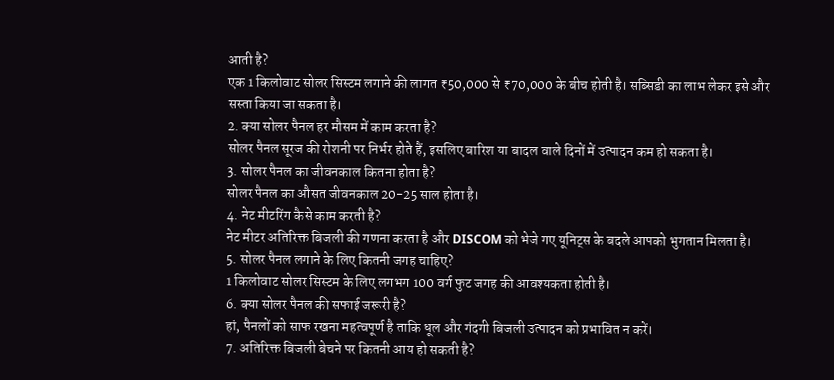आती है?
एक 1 किलोवाट सोलर सिस्टम लगाने की लागत ₹50,000 से ₹70,000 के बीच होती है। सब्सिडी का लाभ लेकर इसे और सस्ता किया जा सकता है।
2. क्या सोलर पैनल हर मौसम में काम करता है?
सोलर पैनल सूरज की रोशनी पर निर्भर होते हैं, इसलिए बारिश या बादल वाले दिनों में उत्पादन कम हो सकता है।
3. सोलर पैनल का जीवनकाल कितना होता है?
सोलर पैनल का औसत जीवनकाल 20-25 साल होता है।
4. नेट मीटरिंग कैसे काम करती है?
नेट मीटर अतिरिक्त बिजली की गणना करता है और DISCOM को भेजे गए यूनिट्स के बदले आपको भुगतान मिलता है।
5. सोलर पैनल लगाने के लिए कितनी जगह चाहिए?
1 किलोवाट सोलर सिस्टम के लिए लगभग 100 वर्ग फुट जगह की आवश्यकता होती है।
6. क्या सोलर पैनल की सफाई जरूरी है?
हां, पैनलों को साफ रखना महत्वपूर्ण है ताकि धूल और गंदगी बिजली उत्पादन को प्रभावित न करें।
7. अतिरिक्त बिजली बेचने पर कितनी आय हो सकती है?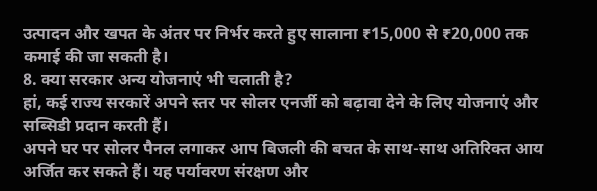उत्पादन और खपत के अंतर पर निर्भर करते हुए सालाना ₹15,000 से ₹20,000 तक कमाई की जा सकती है।
8. क्या सरकार अन्य योजनाएं भी चलाती है?
हां, कई राज्य सरकारें अपने स्तर पर सोलर एनर्जी को बढ़ावा देने के लिए योजनाएं और सब्सिडी प्रदान करती हैं।
अपने घर पर सोलर पैनल लगाकर आप बिजली की बचत के साथ-साथ अतिरिक्त आय अर्जित कर सकते हैं। यह पर्यावरण संरक्षण और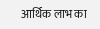आर्थिक लाभ का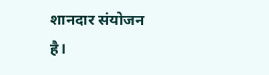शानदार संयोजन है।